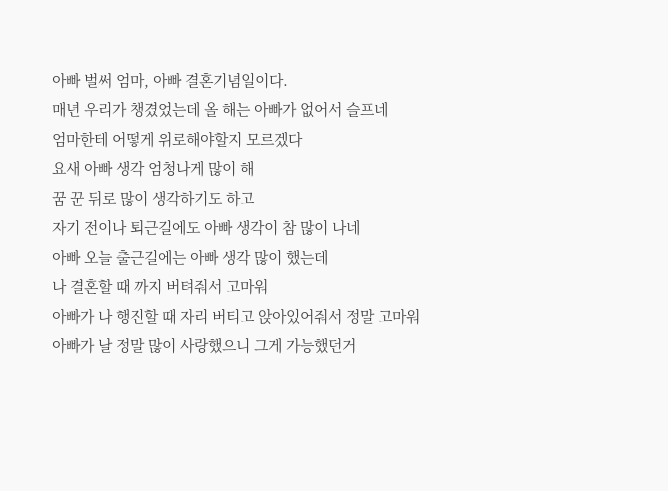아빠 벌써 엄마, 아빠 결혼기념일이다.
매년 우리가 챙겼었는데 올 해는 아빠가 없어서 슬프네
엄마한테 어떻게 위로해야할지 모르겠다
요새 아빠 생각 엄청나게 많이 해
꿈 꾼 뒤로 많이 생각하기도 하고
자기 전이나 퇴근길에도 아빠 생각이 참 많이 나네
아빠 오늘 출근길에는 아빠 생각 많이 했는데
나 결혼할 때 까지 버텨줘서 고마워
아빠가 나 행진할 때 자리 버티고 앉아있어줘서 정말 고마워
아빠가 날 정말 많이 사랑했으니 그게 가능했던거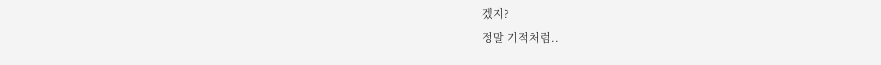겠지?
정말 기적처럼..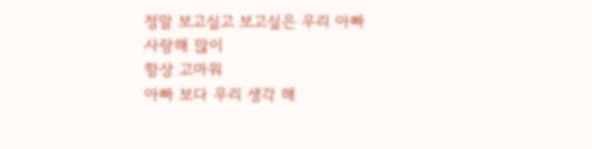정말 보고싶고 보고싶은 우리 아빠
사랑해 많이
항상 고마워
아빠 보다 우리 생각 해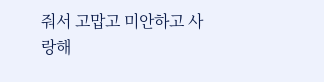줘서 고맙고 미안하고 사랑해